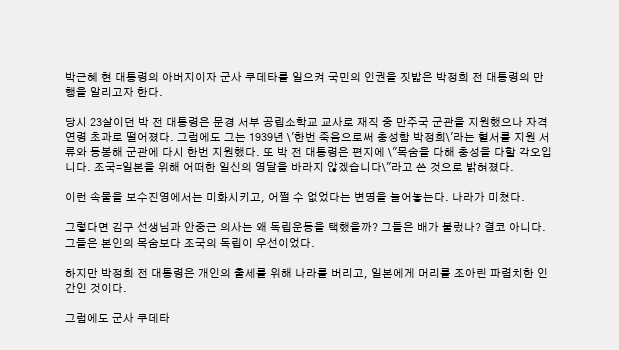박근혜 현 대통령의 아버지이자 군사 쿠데타를 일으켜 국민의 인권을 짓밟은 박정희 전 대통령의 만행을 알리고자 한다.

당시 23살이던 박 전 대통령은 문경 서부 공립소학교 교사로 재직 중 만주국 군관을 지원했으나 자격 연령 초과로 떨어졌다. 그럼에도 그는 1939년 \'한번 죽음으로써 충성함 박정희\'라는 혈서를 지원 서류와 동봉해 군관에 다시 한번 지원했다. 또 박 전 대통령은 편지에 \"목숨을 다해 충성을 다할 각오입니다. 조국=일본을 위해 어떠한 일신의 영달을 바라지 않겠습니다\"라고 쓴 것으로 밝혀졌다.

이런 속물을 보수진영에서는 미화시키고, 어쩔 수 없었다는 변명을 늘어놓는다. 나라가 미쳤다.

그렇다면 김구 선생님과 안중근 의사는 왜 독립운동을 택했을까? 그들은 배가 불렀나? 결코 아니다. 그들은 본인의 목숨보다 조국의 독립이 우선이었다.

하지만 박정희 전 대통령은 개인의 출세를 위해 나라를 버리고, 일본에게 머리를 조아린 파렴치한 인간인 것이다.

그럼에도 군사 쿠데타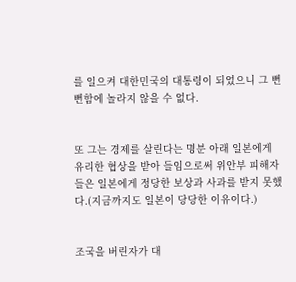를 일으켜 대한민국의 대통령이 되었으니 그 뻔뻔함에 놀라지 않을 수 없다.


또 그는 경제를 살린다는 명분 아래 일본에게 유리한 협상을 받아 들임으로써 위안부 피해자들은 일본에게 정당한 보상과 사과를 받지 못했다.(지금까지도 일본이 당당한 이유이다.)


조국을 버린자가 대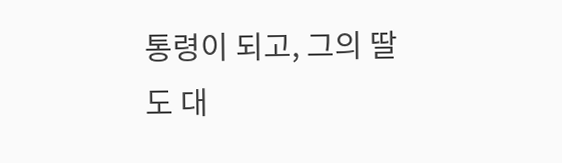통령이 되고, 그의 딸도 대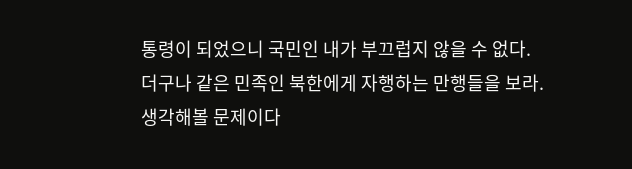통령이 되었으니 국민인 내가 부끄럽지 않을 수 없다.
더구나 같은 민족인 북한에게 자행하는 만행들을 보라.
생각해볼 문제이다